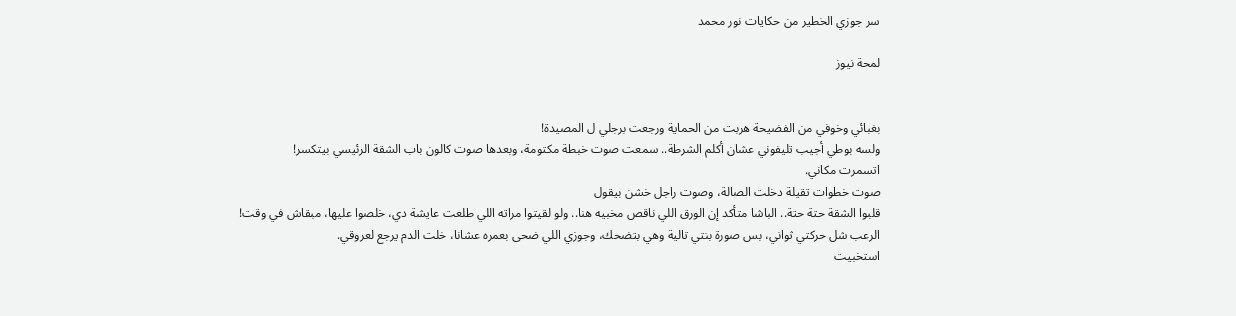سر جوزي الخطير من حكايات نور محمد

لمحة نيوز


بغبائي وخوفي من الفضيحة هربت من الحماية ورجعت برجلي ل المصيدة!
ولسه بوطي أجيب تليفوني عشان أكلم الشرطة.. سمعت صوت خبطة مكتومة، وبعدها صوت كالون باب الشقة الرئيسي بيتكسر!
اتسمرت مكاني.
صوت خطوات تقيلة دخلت الصالة، وصوت راجل خشن بيقول
قلبوا الشقة حتة حتة.. الباشا متأكد إن الورق اللي ناقص مخبيه هنا.. ولو لقيتوا مراته اللي طلعت عايشة دي، خلصوا عليها، مبقاش في وقت!
الرعب شل حركتي ثواني، بس صورة بنتي تالية وهي بتضحك، وجوزي اللي ضحى بعمره عشانا، خلت الدم يرجع لعروقي.
استخبيت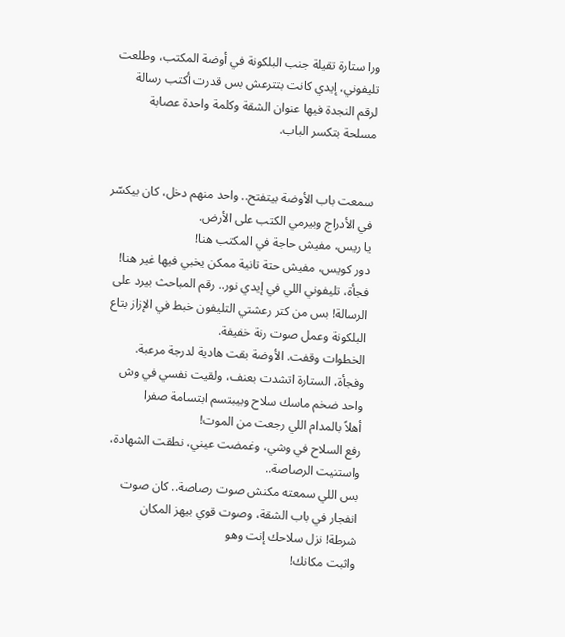ورا ستارة تقيلة جنب البلكونة في أوضة المكتب، وطلعت تليفوني، إيدي كانت بتترعش بس قدرت أكتب رسالة لرقم النجدة فيها عنوان الشقة وكلمة واحدة عصابة مسلحة بتكسر الباب.


سمعت باب الأوضة بيتفتح.. واحد منهم دخل، كان بيكسّر في الأدراج وبيرمي الكتب على الأرض.
يا ريس، مفيش حاجة في المكتب هنا!
دور كويس، مفيش حتة تانية ممكن يخبي فيها غير هنا!
فجأة، تليفوني اللي في إيدي نور.. رقم المباحث بيرد على الرسالة! بس من كتر رعشتي التليفون خبط في الإزاز بتاع البلكونة وعمل صوت رنة خفيفة.
الخطوات وقفت. الأوضة بقت هادية لدرجة مرعبة.
وفجأة، الستارة اتشدت بعنف، ولقيت نفسي في وش واحد ضخم ماسك سلاح وبيبتسم ابتسامة صفرا
أهلاً بالمدام اللي رجعت من الموت!
رفع السلاح في وشي، وغمضت عيني، نطقت الشهادة، واستنيت الرصاصة..
بس اللي سمعته مكنش صوت رصاصة.. كان صوت انفجار في باب الشقة، وصوت قوي بيهز المكان
شرطة! نزل سلاحك إنت وهو
واثبت مكانك!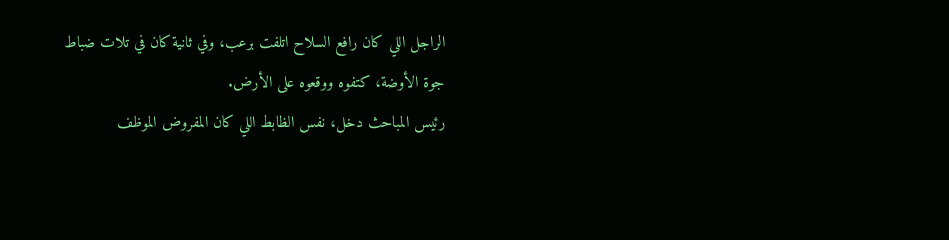الراجل اللي كان رافع السلاح اتلفت برعب، وفي ثانية كان في تلات ضباط جوة الأوضة، كتفوه ووقعوه على الأرض.
رئيس المباحث دخل، نفس الظابط اللي كان المفروض الموظف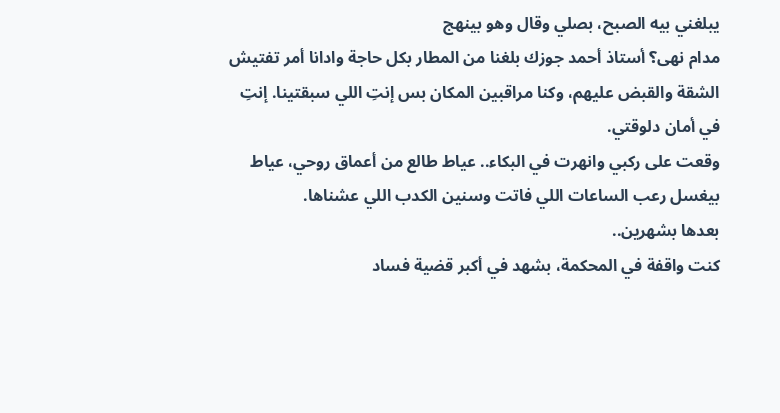يبلغني بيه الصبح، بصلي وقال وهو بينهج
مدام نهى؟ أستاذ أحمد جوزك بلغنا من المطار بكل حاجة وادانا أمر تفتيش الشقة والقبض عليهم، وكنا مراقبين المكان بس إنتِ اللي سبقتينا. إنتِ في أمان دلوقتي.
وقعت على ركبي وانهرت في البكاء.. عياط طالع من أعماق روحي، عياط بيغسل رعب الساعات اللي فاتت وسنين الكدب اللي عشناها.
بعدها بشهرين..
كنت واقفة في المحكمة، بشهد في أكبر قضية فساد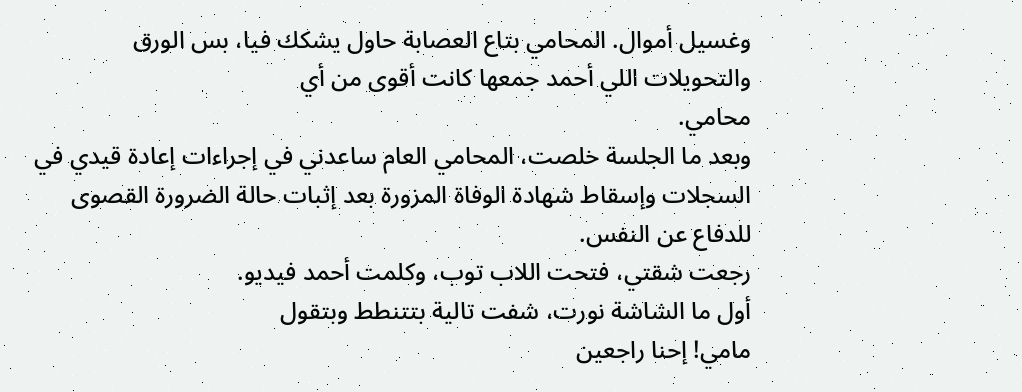وغسيل أموال. المحامي بتاع العصابة حاول يشكك فيا، بس الورق والتحويلات اللي أحمد جمعها كانت أقوى من أي
محامي.
وبعد ما الجلسة خلصت، المحامي العام ساعدني في إجراءات إعادة قيدي في السجلات وإسقاط شهادة الوفاة المزورة بعد إثبات حالة الضرورة القصوى للدفاع عن النفس.
رجعت شقتي، فتحت اللاب توب، وكلمت أحمد فيديو.
أول ما الشاشة نورت، شفت تالية بتتنطط وبتقول
مامي! إحنا راجعين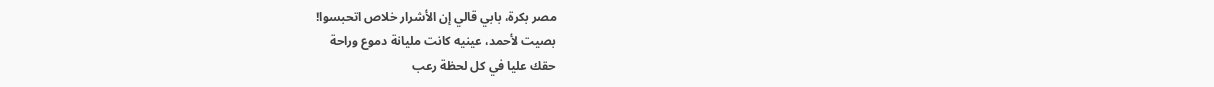مصر بكرة، بابي قالي إن الأشرار خلاص اتحبسوا!
بصيت لأحمد، عينيه كانت مليانة دموع وراحة
حقك عليا في كل لحظة رعب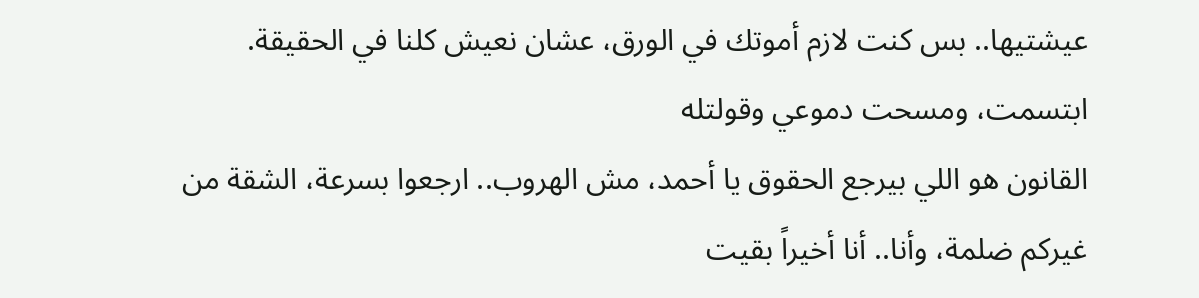عيشتيها.. بس كنت لازم أموتك في الورق، عشان نعيش كلنا في الحقيقة.
ابتسمت، ومسحت دموعي وقولتله
القانون هو اللي بيرجع الحقوق يا أحمد، مش الهروب.. ارجعوا بسرعة، الشقة من غيركم ضلمة، وأنا.. أنا أخيراً بقيت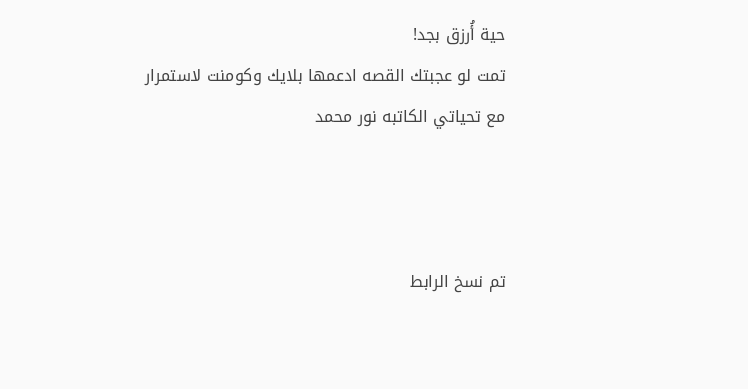حية أُرزق بجد!
تمت لو عجبتك القصه ادعمها بلايك وكومنت لاستمرار
مع تحياتي الكاتبه نور محمد



تم نسخ الرابط